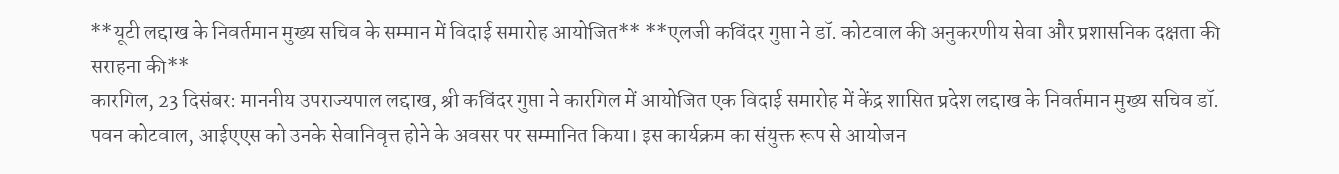**यूटी लद्दाख के निवर्तमान मुख्य सचिव के सम्मान में विदाई समारोह आयोजित** **एलजी कविंदर गुप्ता ने डॉ. कोटवाल की अनुकरणीय सेवा और प्रशासनिक दक्षता की सराहना की**
कारगिल, 23 दिसंबर: माननीय उपराज्यपाल लद्दाख, श्री कविंदर गुप्ता ने कारगिल में आयोजित एक विदाई समारोह में केंद्र शासित प्रदेश लद्दाख के निवर्तमान मुख्य सचिव डॉ. पवन कोटवाल, आईएएस को उनके सेवानिवृत्त होने के अवसर पर सम्मानित किया। इस कार्यक्रम का संयुक्त रूप से आयोजन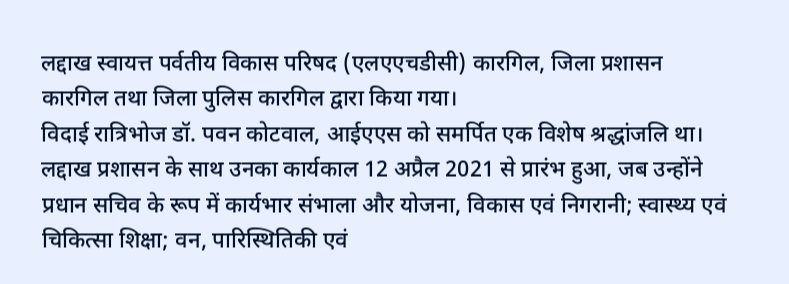लद्दाख स्वायत्त पर्वतीय विकास परिषद (एलएएचडीसी) कारगिल, जिला प्रशासन कारगिल तथा जिला पुलिस कारगिल द्वारा किया गया।
विदाई रात्रिभोज डॉ. पवन कोटवाल, आईएएस को समर्पित एक विशेष श्रद्धांजलि था। लद्दाख प्रशासन के साथ उनका कार्यकाल 12 अप्रैल 2021 से प्रारंभ हुआ, जब उन्होंने प्रधान सचिव के रूप में कार्यभार संभाला और योजना, विकास एवं निगरानी; स्वास्थ्य एवं चिकित्सा शिक्षा; वन, पारिस्थितिकी एवं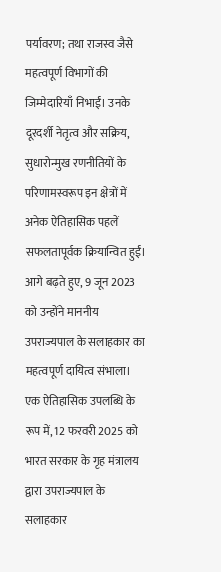पर्यावरण; तथा राजस्व जैसे महत्वपूर्ण विभागों की जिम्मेदारियाँ निभाईं। उनके दूरदर्शी नेतृत्व और सक्रिय, सुधारोन्मुख रणनीतियों के परिणामस्वरूप इन क्षेत्रों में अनेक ऐतिहासिक पहलें सफलतापूर्वक क्रियान्वित हुईं। आगे बढ़ते हुए, 9 जून 2023 को उन्होंने माननीय उपराज्यपाल के सलाहकार का महत्वपूर्ण दायित्व संभाला। एक ऐतिहासिक उपलब्धि के रूप में, 12 फरवरी 2025 को भारत सरकार के गृह मंत्रालय द्वारा उपराज्यपाल के सलाहकार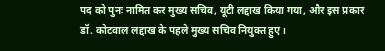पद को पुनः नामित कर मुख्य सचिव, यूटी लद्दाख किया गया, और इस प्रकार डॉ. कोटवाल लद्दाख के पहले मुख्य सचिव नियुक्त हुए।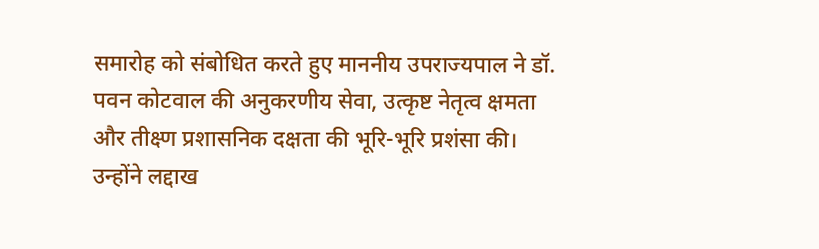समारोह को संबोधित करते हुए माननीय उपराज्यपाल ने डॉ. पवन कोटवाल की अनुकरणीय सेवा, उत्कृष्ट नेतृत्व क्षमता और तीक्ष्ण प्रशासनिक दक्षता की भूरि-भूरि प्रशंसा की। उन्होंने लद्दाख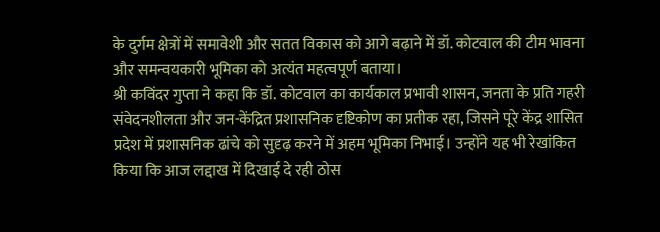के दुर्गम क्षेत्रों में समावेशी और सतत विकास को आगे बढ़ाने में डॉ. कोटवाल की टीम भावना और समन्वयकारी भूमिका को अत्यंत महत्वपूर्ण बताया।
श्री कविंदर गुप्ता ने कहा कि डॉ. कोटवाल का कार्यकाल प्रभावी शासन, जनता के प्रति गहरी संवेदनशीलता और जन-केंद्रित प्रशासनिक दृष्टिकोण का प्रतीक रहा, जिसने पूरे केंद्र शासित प्रदेश में प्रशासनिक ढांचे को सुदृढ़ करने में अहम भूमिका निभाई। उन्होंने यह भी रेखांकित किया कि आज लद्दाख में दिखाई दे रही ठोस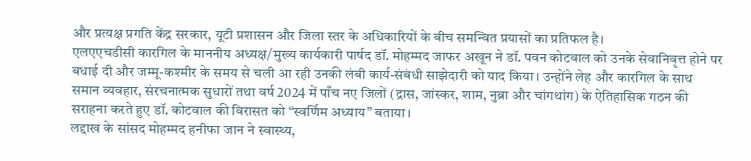और प्रत्यक्ष प्रगति केंद्र सरकार, यूटी प्रशासन और जिला स्तर के अधिकारियों के बीच समन्वित प्रयासों का प्रतिफल है।
एलएएचडीसी कारगिल के माननीय अध्यक्ष/मुख्य कार्यकारी पार्षद डॉ. मोहम्मद जाफर अखून ने डॉ. पवन कोटवाल को उनके सेवानिवृत्त होने पर बधाई दी और जम्मू-कश्मीर के समय से चली आ रही उनकी लंबी कार्य-संबंधी साझेदारी को याद किया। उन्होंने लेह और कारगिल के साथ समान व्यवहार, संरचनात्मक सुधारों तथा वर्ष 2024 में पाँच नए जिलों (द्रास, जांस्कर, शाम, नुब्रा और चांगथांग) के ऐतिहासिक गठन की सराहना करते हुए डॉ. कोटवाल की विरासत को “स्वर्णिम अध्याय” बताया।
लद्दाख के सांसद मोहम्मद हनीफा जान ने स्वास्थ्य,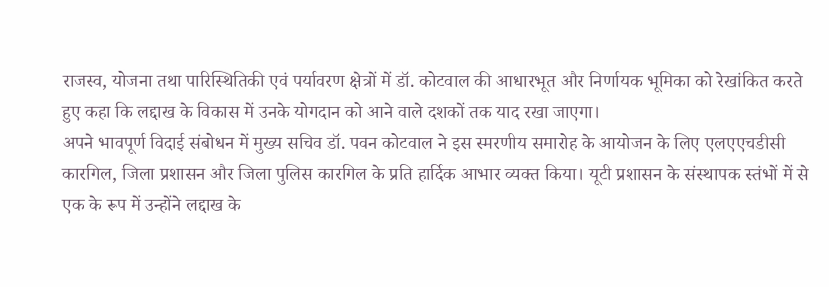राजस्व, योजना तथा पारिस्थितिकी एवं पर्यावरण क्षेत्रों में डॉ. कोटवाल की आधारभूत और निर्णायक भूमिका को रेखांकित करते हुए कहा कि लद्दाख के विकास में उनके योगदान को आने वाले दशकों तक याद रखा जाएगा।
अपने भावपूर्ण विदाई संबोधन में मुख्य सचिव डॉ. पवन कोटवाल ने इस स्मरणीय समारोह के आयोजन के लिए एलएएचडीसी कारगिल, जिला प्रशासन और जिला पुलिस कारगिल के प्रति हार्दिक आभार व्यक्त किया। यूटी प्रशासन के संस्थापक स्तंभों में से एक के रूप में उन्होंने लद्दाख के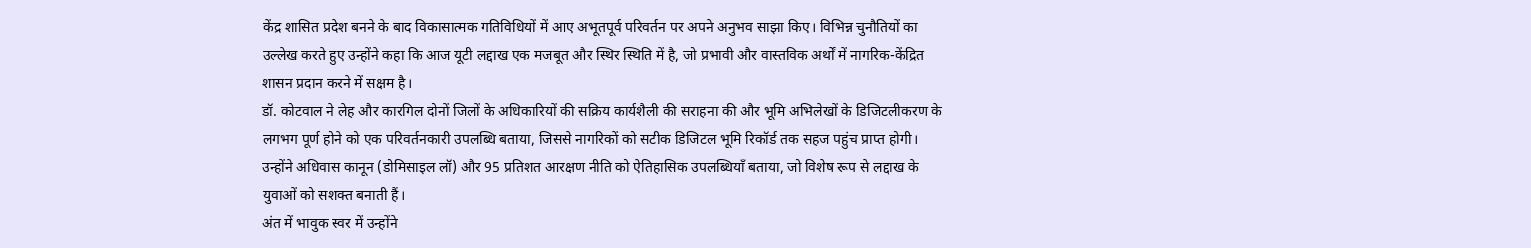केंद्र शासित प्रदेश बनने के बाद विकासात्मक गतिविधियों में आए अभूतपूर्व परिवर्तन पर अपने अनुभव साझा किए। विभिन्न चुनौतियों का उल्लेख करते हुए उन्होंने कहा कि आज यूटी लद्दाख एक मजबूत और स्थिर स्थिति में है, जो प्रभावी और वास्तविक अर्थों में नागरिक-केंद्रित शासन प्रदान करने में सक्षम है।
डॉ. कोटवाल ने लेह और कारगिल दोनों जिलों के अधिकारियों की सक्रिय कार्यशैली की सराहना की और भूमि अभिलेखों के डिजिटलीकरण के लगभग पूर्ण होने को एक परिवर्तनकारी उपलब्धि बताया, जिससे नागरिकों को सटीक डिजिटल भूमि रिकॉर्ड तक सहज पहुंच प्राप्त होगी। उन्होंने अधिवास कानून (डोमिसाइल लॉ) और 95 प्रतिशत आरक्षण नीति को ऐतिहासिक उपलब्धियाँ बताया, जो विशेष रूप से लद्दाख के युवाओं को सशक्त बनाती हैं।
अंत में भावुक स्वर में उन्होंने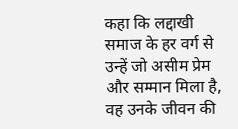कहा कि लद्दाखी समाज के हर वर्ग से उन्हें जो असीम प्रेम और सम्मान मिला है, वह उनके जीवन की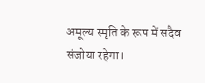अमूल्य स्मृति के रूप में सदैव संजोया रहेगा।